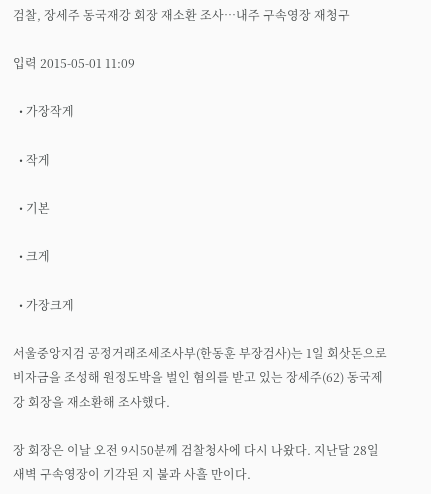검찰, 장세주 동국재강 회장 재소환 조사…내주 구속영장 재청구

입력 2015-05-01 11:09

  • 가장작게

  • 작게

  • 기본

  • 크게

  • 가장크게

서울중앙지검 공정거래조세조사부(한동훈 부장검사)는 1일 회삿돈으로 비자금을 조성해 원정도박을 벌인 혐의를 받고 있는 장세주(62) 동국제강 회장을 재소환해 조사했다.

장 회장은 이날 오전 9시50분께 검찰청사에 다시 나왔다. 지난달 28일 새벽 구속영장이 기각된 지 불과 사흘 만이다.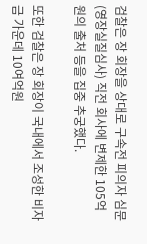검찰은 장 회장을 상대로 구속전 피의자 심문(영장실질심사) 직전 회사에 변제한 105억원의 출처 등을 집중 추궁했다.

또한 검찰은 장 회장이 국내에서 조성한 비자금 가운데 10여억원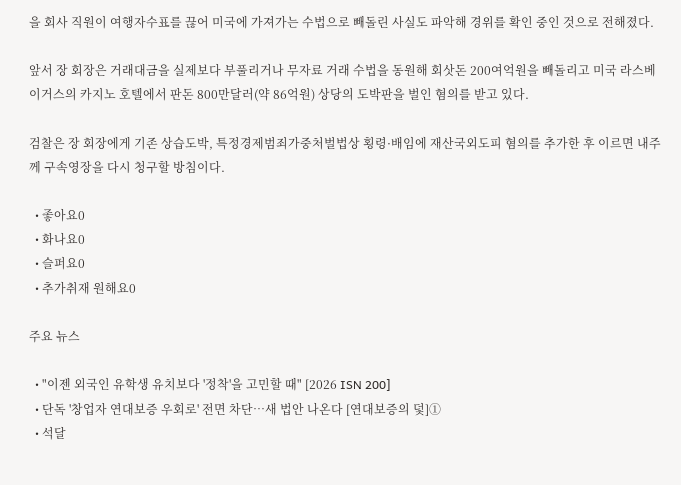을 회사 직원이 여행자수표를 끊어 미국에 가져가는 수법으로 빼돌린 사실도 파악해 경위를 확인 중인 것으로 전해졌다.

앞서 장 회장은 거래대금을 실제보다 부풀리거나 무자료 거래 수법을 동원해 회삿돈 200여억원을 빼돌리고 미국 라스베이거스의 카지노 호텔에서 판돈 800만달러(약 86억원) 상당의 도박판을 벌인 혐의를 받고 있다.

검찰은 장 회장에게 기존 상습도박, 특정경제범죄가중처벌법상 횡령·배임에 재산국외도피 혐의를 추가한 후 이르면 내주께 구속영장을 다시 청구할 방침이다.

  • 좋아요0
  • 화나요0
  • 슬퍼요0
  • 추가취재 원해요0

주요 뉴스

  • "이젠 외국인 유학생 유치보다 '정착'을 고민할 때" [2026 ISN 200]
  • 단독 '창업자 연대보증 우회로' 전면 차단…새 법안 나온다 [연대보증의 덫]①
  • 석달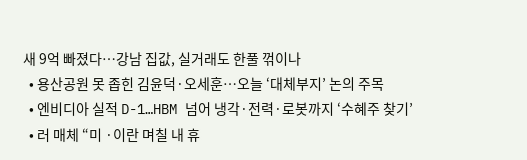새 9억 빠졌다⋯강남 집값, 실거래도 한풀 꺾이나
  • 용산공원 못 좁힌 김윤덕·오세훈⋯오늘 ‘대체부지’ 논의 주목
  • 엔비디아 실적 D-1…HBM 넘어 냉각·전력·로봇까지 ‘수혜주 찾기’
  • 러 매체 “미 ·이란 며칠 내 휴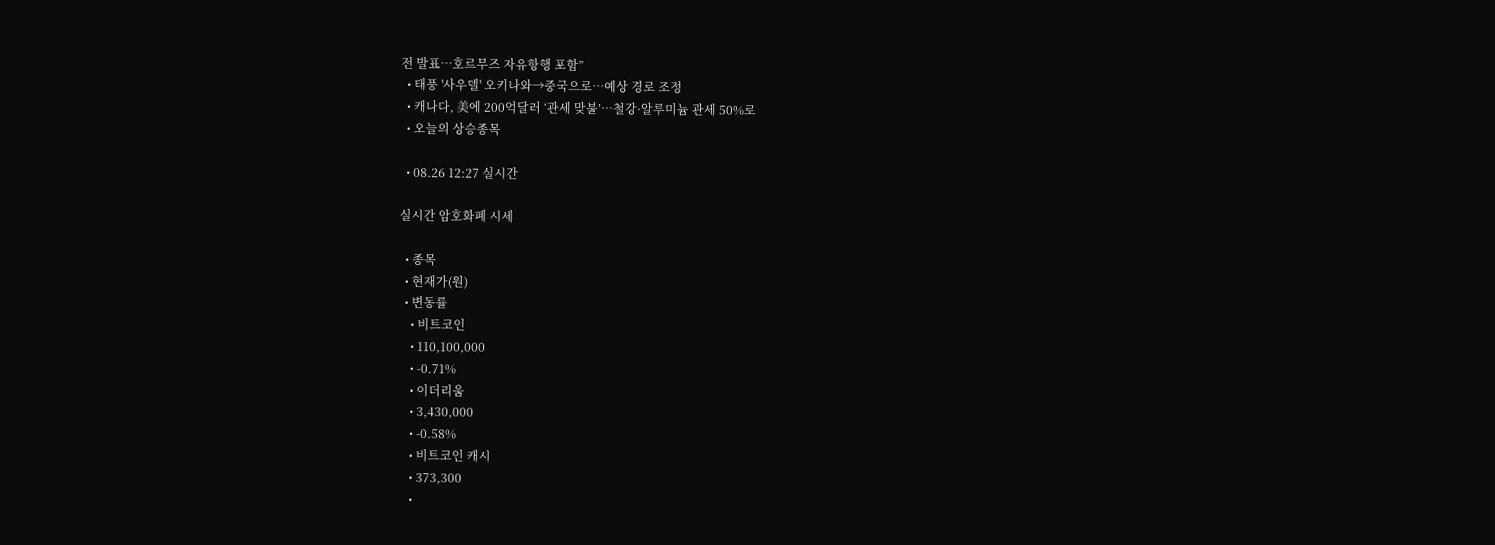전 발표…호르무즈 자유항행 포함”
  • 태풍 '사우델' 오키나와→중국으로…예상 경로 조정
  • 캐나다, 美에 200억달러 ‘관세 맞불’…철강·알루미늄 관세 50%로
  • 오늘의 상승종목

  • 08.26 12:27 실시간

실시간 암호화폐 시세

  • 종목
  • 현재가(원)
  • 변동률
    • 비트코인
    • 110,100,000
    • -0.71%
    • 이더리움
    • 3,430,000
    • -0.58%
    • 비트코인 캐시
    • 373,300
    •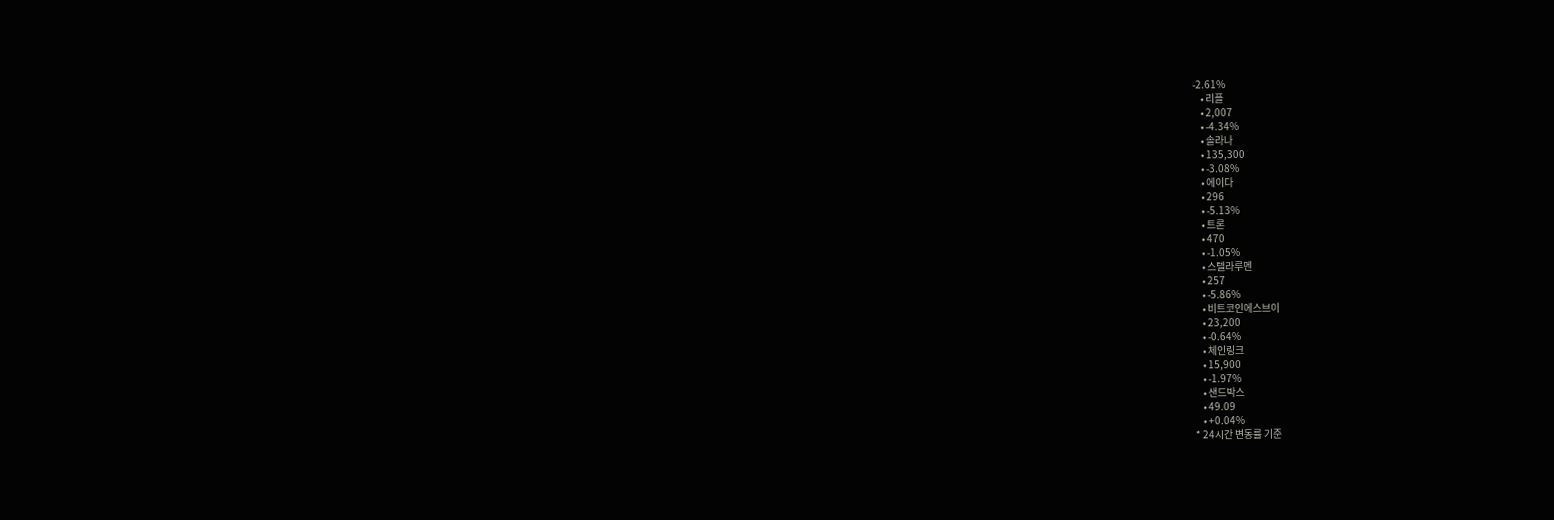-2.61%
    • 리플
    • 2,007
    • -4.34%
    • 솔라나
    • 135,300
    • -3.08%
    • 에이다
    • 296
    • -5.13%
    • 트론
    • 470
    • -1.05%
    • 스텔라루멘
    • 257
    • -5.86%
    • 비트코인에스브이
    • 23,200
    • -0.64%
    • 체인링크
    • 15,900
    • -1.97%
    • 샌드박스
    • 49.09
    • +0.04%
* 24시간 변동률 기준